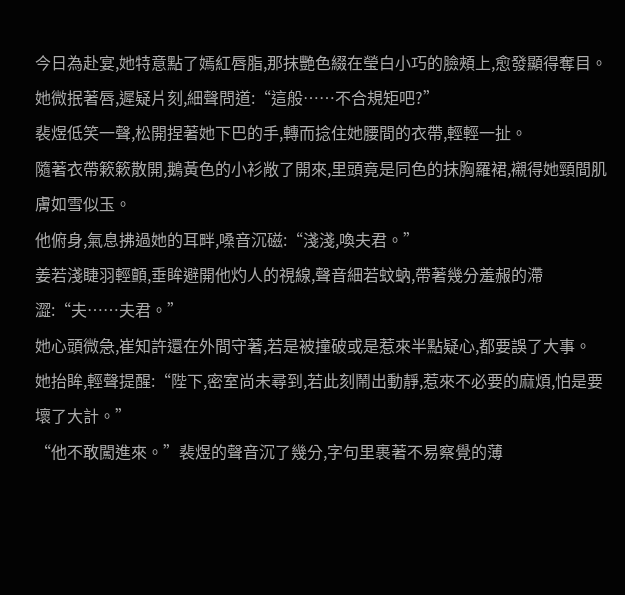今日為赴宴,她特意點了嫣紅唇脂,那抹艷色綴在瑩白小巧的臉頰上,愈發顯得奪目。
她微抿著唇,遲疑片刻,細聲問道:“這般……不合規矩吧?”
裴煜低笑一聲,松開捏著她下巴的手,轉而捻住她腰間的衣帶,輕輕一扯。
隨著衣帶簌簌散開,鵝黃色的小衫敞了開來,里頭竟是同色的抹胸羅裙,襯得她頸間肌膚如雪似玉。
他俯身,氣息拂過她的耳畔,嗓音沉磁:“淺淺,喚夫君。”
姜若淺睫羽輕顫,垂眸避開他灼人的視線,聲音細若蚊蚋,帶著幾分羞赧的滯澀:“夫……夫君。”
她心頭微急,崔知許還在外間守著,若是被撞破或是惹來半點疑心,都要誤了大事。
她抬眸,輕聲提醒:“陛下,密室尚未尋到,若此刻鬧出動靜,惹來不必要的麻煩,怕是要壞了大計。”
“他不敢闖進來。”裴煜的聲音沉了幾分,字句里裹著不易察覺的薄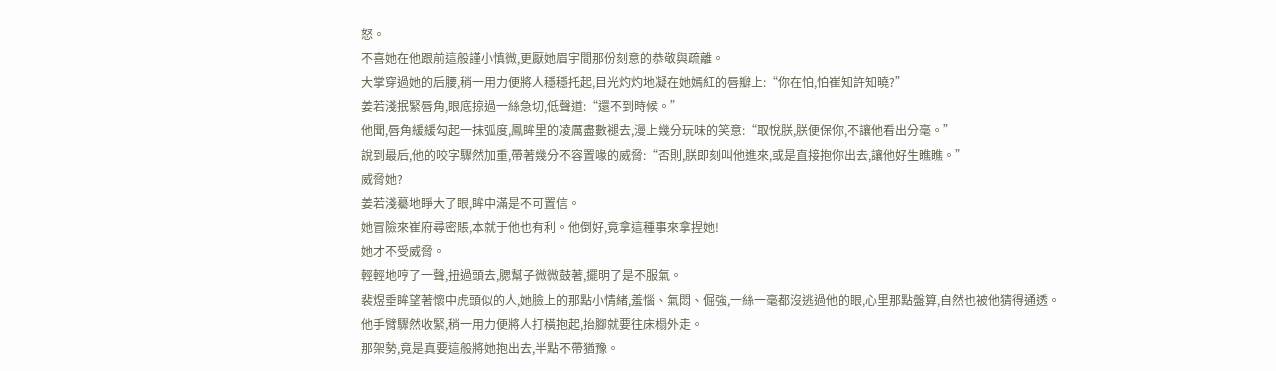怒。
不喜她在他跟前這般謹小慎微,更厭她眉宇間那份刻意的恭敬與疏離。
大掌穿過她的后腰,稍一用力便將人穩穩托起,目光灼灼地凝在她嫣紅的唇瓣上:“你在怕,怕崔知許知曉?”
姜若淺抿緊唇角,眼底掠過一絲急切,低聲道:“還不到時候。”
他聞,唇角緩緩勾起一抹弧度,鳳眸里的凌厲盡數褪去,漫上幾分玩味的笑意:“取悅朕,朕便保你,不讓他看出分毫。”
說到最后,他的咬字驟然加重,帶著幾分不容置喙的威脅:“否則,朕即刻叫他進來,或是直接抱你出去,讓他好生瞧瞧。”
威脅她?
姜若淺驀地睜大了眼,眸中滿是不可置信。
她冒險來崔府尋密賬,本就于他也有利。他倒好,竟拿這種事來拿捏她!
她才不受威脅。
輕輕地哼了一聲,扭過頭去,腮幫子微微鼓著,擺明了是不服氣。
裴煜垂眸望著懷中虎頭似的人,她臉上的那點小情緒,羞惱、氣悶、倔強,一絲一毫都沒逃過他的眼,心里那點盤算,自然也被他猜得通透。
他手臂驟然收緊,稍一用力便將人打橫抱起,抬腳就要往床榻外走。
那架勢,竟是真要這般將她抱出去,半點不帶猶豫。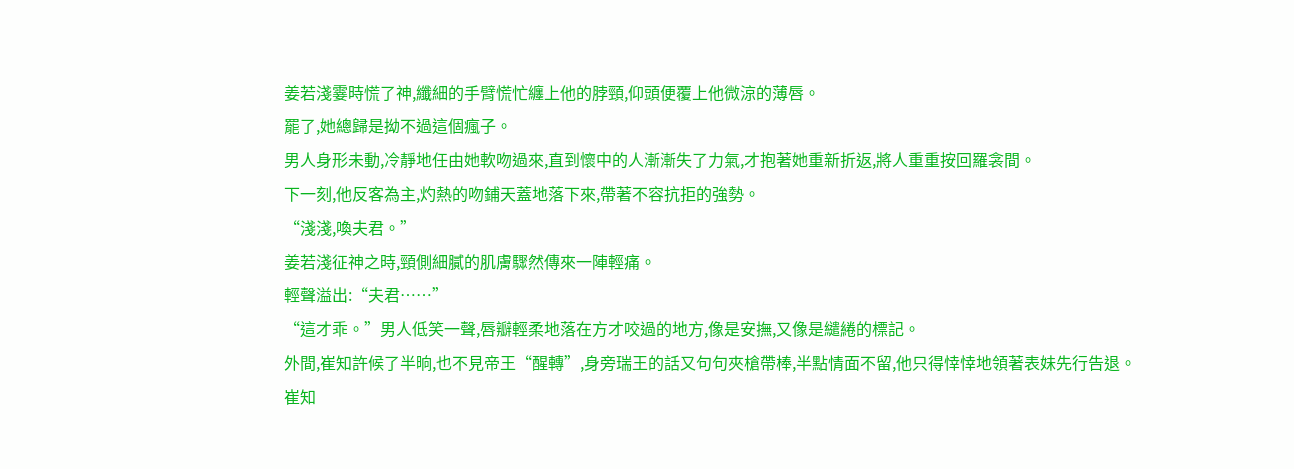姜若淺霎時慌了神,纖細的手臂慌忙纏上他的脖頸,仰頭便覆上他微涼的薄唇。
罷了,她總歸是拗不過這個瘋子。
男人身形未動,冷靜地任由她軟吻過來,直到懷中的人漸漸失了力氣,才抱著她重新折返,將人重重按回羅衾間。
下一刻,他反客為主,灼熱的吻鋪天蓋地落下來,帶著不容抗拒的強勢。
“淺淺,喚夫君。”
姜若淺征神之時,頸側細膩的肌膚驟然傳來一陣輕痛。
輕聲溢出:“夫君……”
“這才乖。”男人低笑一聲,唇瓣輕柔地落在方才咬過的地方,像是安撫,又像是繾綣的標記。
外間,崔知許候了半晌,也不見帝王“醒轉”,身旁瑞王的話又句句夾槍帶棒,半點情面不留,他只得悻悻地領著表妹先行告退。
崔知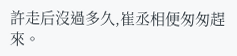許走后沒過多久,崔丞相便匆匆趕來。